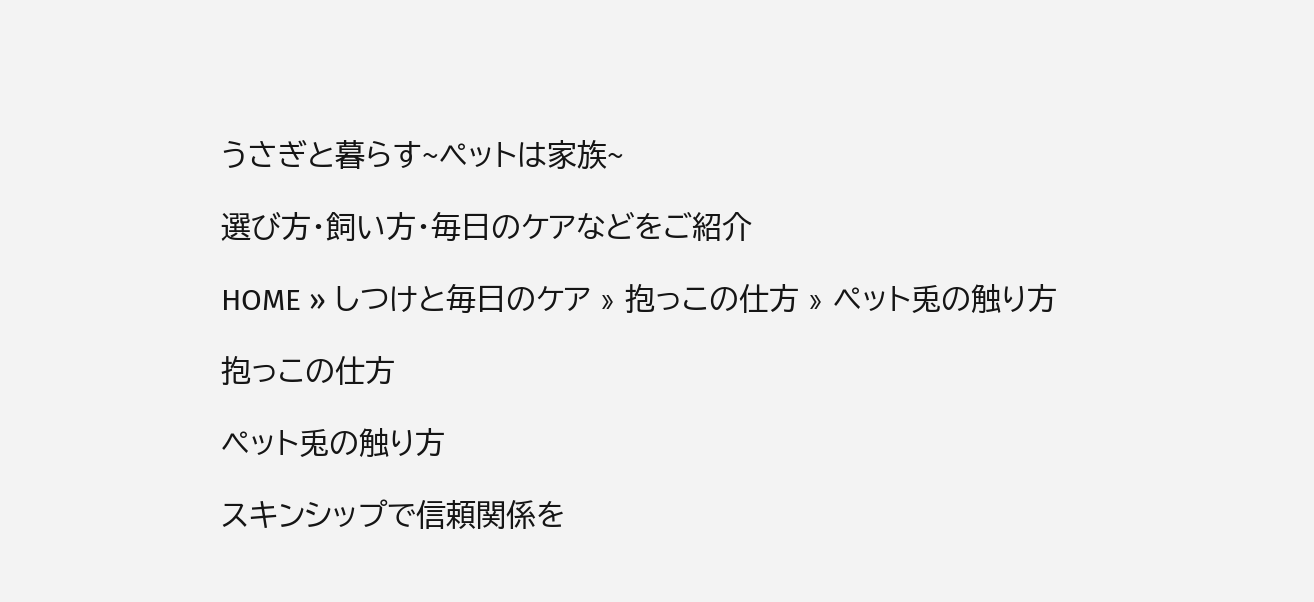うさぎと暮らす~ペットは家族~

選び方・飼い方・毎日のケアなどをご紹介

HOME » しつけと毎日のケア » 抱っこの仕方 » ペット兎の触り方

抱っこの仕方

ペット兎の触り方

スキンシップで信頼関係を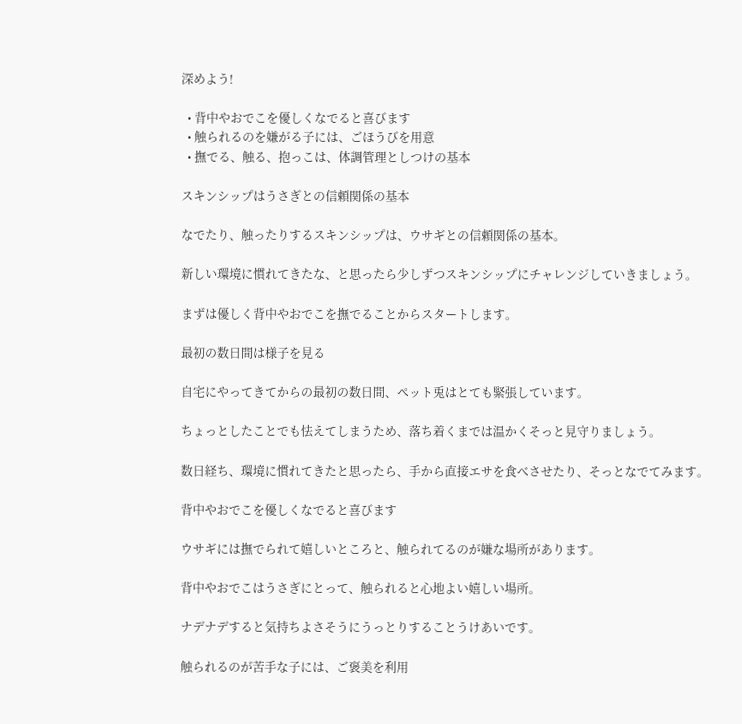深めよう!

  • 背中やおでこを優しくなでると喜びます
  • 触られるのを嫌がる子には、ごほうびを用意
  • 撫でる、触る、抱っこは、体調管理としつけの基本

スキンシップはうさぎとの信頼関係の基本

なでたり、触ったりするスキンシップは、ウサギとの信頼関係の基本。

新しい環境に慣れてきたな、と思ったら少しずつスキンシップにチャレンジしていきましょう。

まずは優しく背中やおでこを撫でることからスタートします。

最初の数日間は様子を見る

自宅にやってきてからの最初の数日間、ペット兎はとても緊張しています。

ちょっとしたことでも怯えてしまうため、落ち着くまでは温かくそっと見守りましょう。

数日経ち、環境に慣れてきたと思ったら、手から直接エサを食べさせたり、そっとなでてみます。

背中やおでこを優しくなでると喜びます

ウサギには撫でられて嬉しいところと、触られてるのが嫌な場所があります。

背中やおでこはうさぎにとって、触られると心地よい嬉しい場所。

ナデナデすると気持ちよさそうにうっとりすることうけあいです。

触られるのが苦手な子には、ご褒美を利用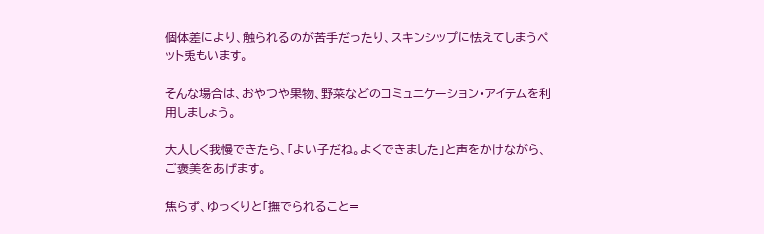個体差により、触られるのが苦手だったり、スキンシップに怯えてしまうペット兎もいます。

そんな場合は、おやつや果物、野菜などのコミュニケーション・アイテムを利用しましょう。

大人しく我慢できたら、「よい子だね。よくできました」と声をかけながら、ご褒美をあげます。

焦らず、ゆっくりと「撫でられること=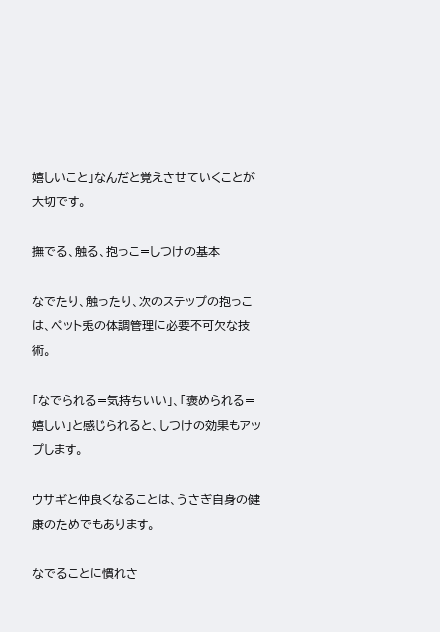嬉しいこと」なんだと覚えさせていくことが大切です。

撫でる、触る、抱っこ=しつけの基本

なでたり、触ったり、次のステップの抱っこは、ペット兎の体調管理に必要不可欠な技術。

「なでられる=気持ちいい」、「褒められる=嬉しい」と感じられると、しつけの効果もアップします。

ウサギと仲良くなることは、うさぎ自身の健康のためでもあります。

なでることに慣れさ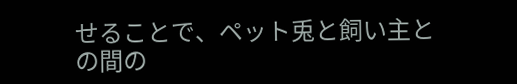せることで、ペット兎と飼い主との間の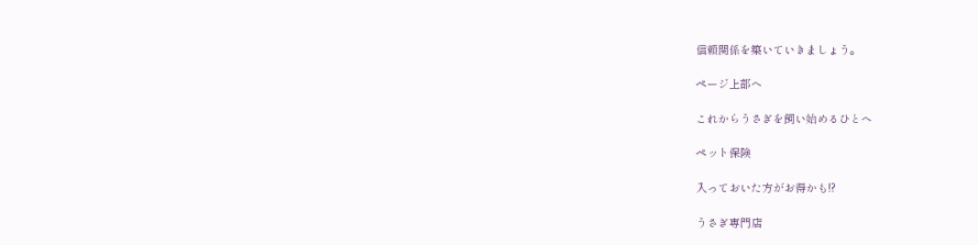信頼関係を築いていきましょう。

ページ上部へ

これからうさぎを飼い始めるひとへ

ペット保険

入っておいた方がお得かも!?

うさぎ専門店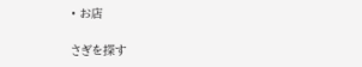• お店

さぎを探す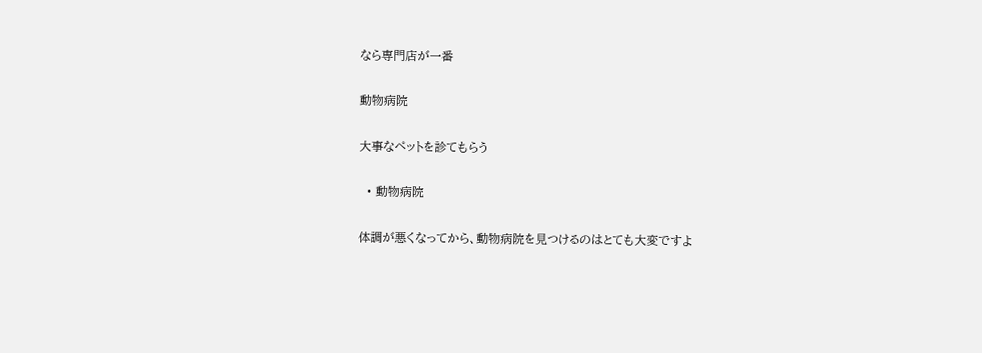なら専門店が一番

動物病院

大事なペットを診てもらう

  • 動物病院

体調が悪くなってから、動物病院を見つけるのはとても大変ですよ